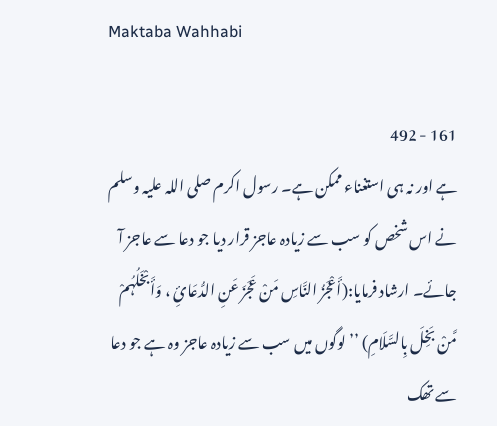Maktaba Wahhabi

161 - 492
ہے اور نہ ہی استغناء ممکن ہے۔ رسول اکرم صلی اللہ علیہ وسلم نے اس شخص کو سب سے زیادہ عاجز قرار دیا جو دعا سے عاجز آ جائے۔ ارشاد فرمایا:(أَعْجَزُ النَّاسِ مَنْ عَجَزَ عَنِ الدُّعَائِ ، وَأَبْخَلُہُمْ مَّنْ بَخِلَ بِالسَّلَامِ) ’’ لوگوں میں سب سے زیادہ عاجز وہ ہے جو دعا سے تھک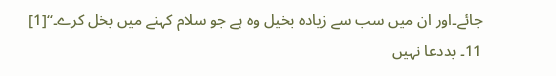جائے۔اور ان میں سب سے زیادہ بخیل وہ ہے جو سلام کہنے میں بخل کرے۔‘‘[1] 11۔ بددعا نہیں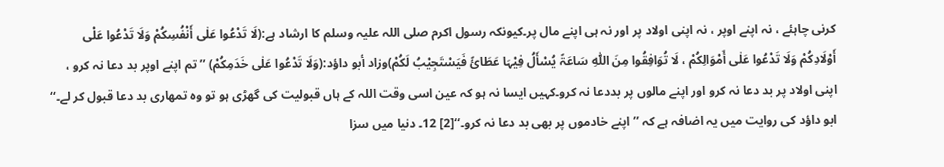کرنی چاہئے ، نہ اپنے اوپر ، نہ اپنی اولاد پر اور نہ ہی اپنے مال پر۔کیونکہ رسول اکرم صلی اللہ علیہ وسلم کا ارشاد ہے:(لَا تَدْعُوا عَلٰی أَنْفُسِکُمْ وَلَا تَدْعُوا عَلْی أَوْلَادِکُمْ وَلَا تَدْعُوا عَلٰی أَمْوَالِکُمْ ، لَا تُوَافِقُوا مِنَ اللّٰہِ سَاعَۃً یُسْأَلُ فِیْہَا عَطَائً فَیَسْتَجِیْبُ لَکُمْ)وزاد أبو داؤد:(وَلَا تَدْعُوا عَلٰی خَدَمِکُمْ) ’’ تم اپنے اوپر بد دعا نہ کرو ، اپنی اولاد پر بد دعا نہ کرو اور اپنے مالوں پر بددعا نہ کرو۔کہیں ایسا نہ ہو کہ عین اسی وقت اللہ کے ہاں قبولیت کی گھڑی ہو تو وہ تمھاری بد دعا قبول کر لے۔‘‘ ابو داؤد کی روایت میں یہ اضافہ ہے کہ ’’ اپنے خادموں پر بھی بد دعا نہ کرو۔‘‘[2] 12۔ دنیا میں سزا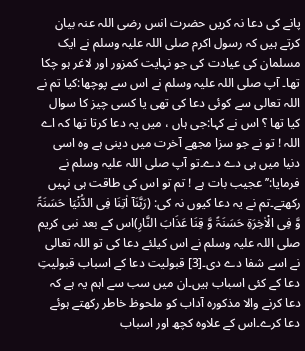پانے کی دعا نہ کریں حضرت انس رضی اللہ عنہ بیان کرتے ہیں کہ رسول اکرم صلی اللہ علیہ وسلم نے ایک مسلمان کی عیادت کی جو نہایت کمزور اور لاغر ہو چکا تھا۔ آپ صلی اللہ علیہ وسلم نے اس سے پوچھا:کیا تم نے اللہ تعالی سے کوئی دعا کی تھی یا کسی چیز کا سوال کیا تھا ؟ اس نے کہا:جی ہاں ، میں یہ دعا کرتا تھا کہ اے اللہ ! تو نے جو سزا مجھے آخرت میں دینی ہے وہ اسی دنیا میں ہی دے دے۔تو آپ صلی اللہ علیہ وسلم نے فرمایا:’’ عجیب بات ہے ! تم تو اس کی طاقت ہی نہیں رکھتے۔تم نے یہ دعا کیوں نہ کی: (رَبَّنَآ اٰتِنَا فِی الدُّنْیَا حَسَنَۃً وَّ فِی الْاٰخِرَۃِ حَسَنَۃً وَّ قِنَا عَذَابَ النَّارِ)اس کے بعد نبی کریم صلی اللہ علیہ وسلم نے اس کیلئے دعا کی تو اللہ تعالی نے اسے شفا دے دی۔[3] قبولیت دعا کے اسباب قبولیتِ دعا کے کئی اسباب ہیں۔ان میں سب سے اہم یہ ہے کہ دعا کرنے والا مذکورہ آداب کو ملحوظ خاطر رکھتے ہوئے دعا کرے۔اس کے علاوہ کچھ اور اسباب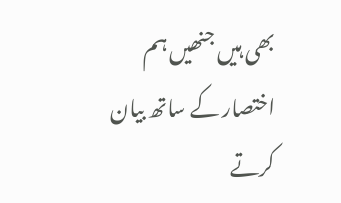بھی ہیں جنھیں ہم اختصار کے ساتھ بیان کرتے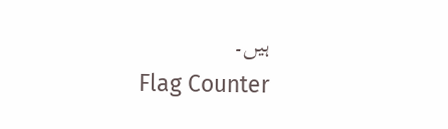ہیں۔
Flag Counter